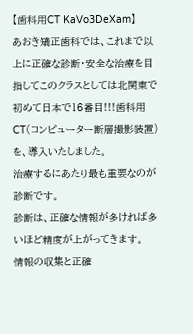【歯科用CT KaVo3DeXam】
あおき矯正歯科では、これまで以上に正確な診断・安全な治療を目指してこのクラスとしては北関東で初めて日本で16番目!!!歯科用CT(コンピューター断層撮影装置)を、導入いたしました。
治療するにあたり最も重要なのが診断です。
診断は、正確な情報が多ければ多いほど精度が上がってきます。
情報の収集と正確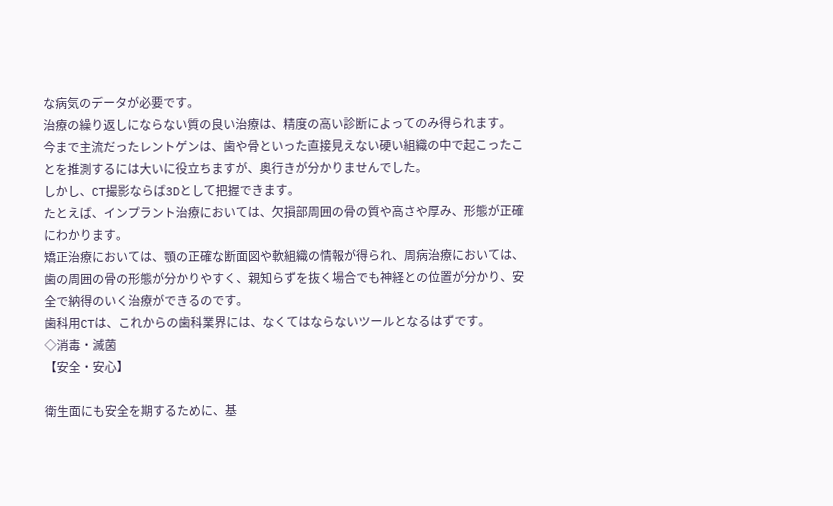な病気のデータが必要です。
治療の繰り返しにならない質の良い治療は、精度の高い診断によってのみ得られます。
今まで主流だったレントゲンは、歯や骨といった直接見えない硬い組織の中で起こったことを推測するには大いに役立ちますが、奥行きが分かりませんでした。
しかし、CT撮影ならば3Dとして把握できます。
たとえば、インプラント治療においては、欠損部周囲の骨の質や高さや厚み、形態が正確にわかります。
矯正治療においては、顎の正確な断面図や軟組織の情報が得られ、周病治療においては、歯の周囲の骨の形態が分かりやすく、親知らずを抜く場合でも神経との位置が分かり、安全で納得のいく治療ができるのです。
歯科用CTは、これからの歯科業界には、なくてはならないツールとなるはずです。
◇消毒・滅菌
【安全・安心】

衛生面にも安全を期するために、基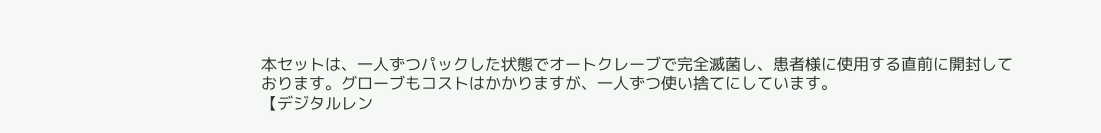本セットは、一人ずつパックした状態でオートクレーブで完全滅菌し、患者様に使用する直前に開封しております。グローブもコストはかかりますが、一人ずつ使い捨てにしています。
【デジタルレン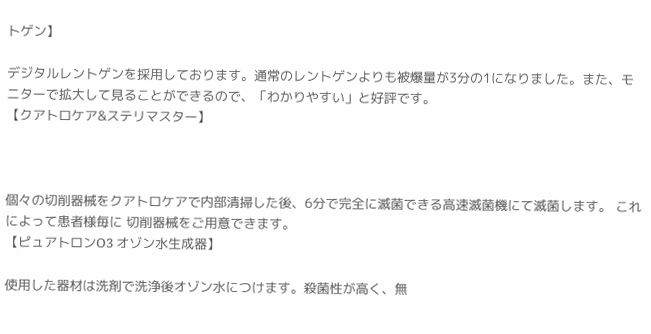トゲン】

デジタルレントゲンを採用しております。通常のレントゲンよりも被爆量が3分の1になりました。また、モニターで拡大して見ることができるので、「わかりやすい」と好評です。
【クアトロケア&ステリマスター】



個々の切削器械をクアトロケアで内部清掃した後、6分で完全に滅菌できる高速滅菌機にて滅菌します。 これによって患者様毎に 切削器械をご用意できます。
【ピュアトロンО3 オゾン水生成器】

使用した器材は洗剤で洗浄後オゾン水につけます。殺菌性が高く、無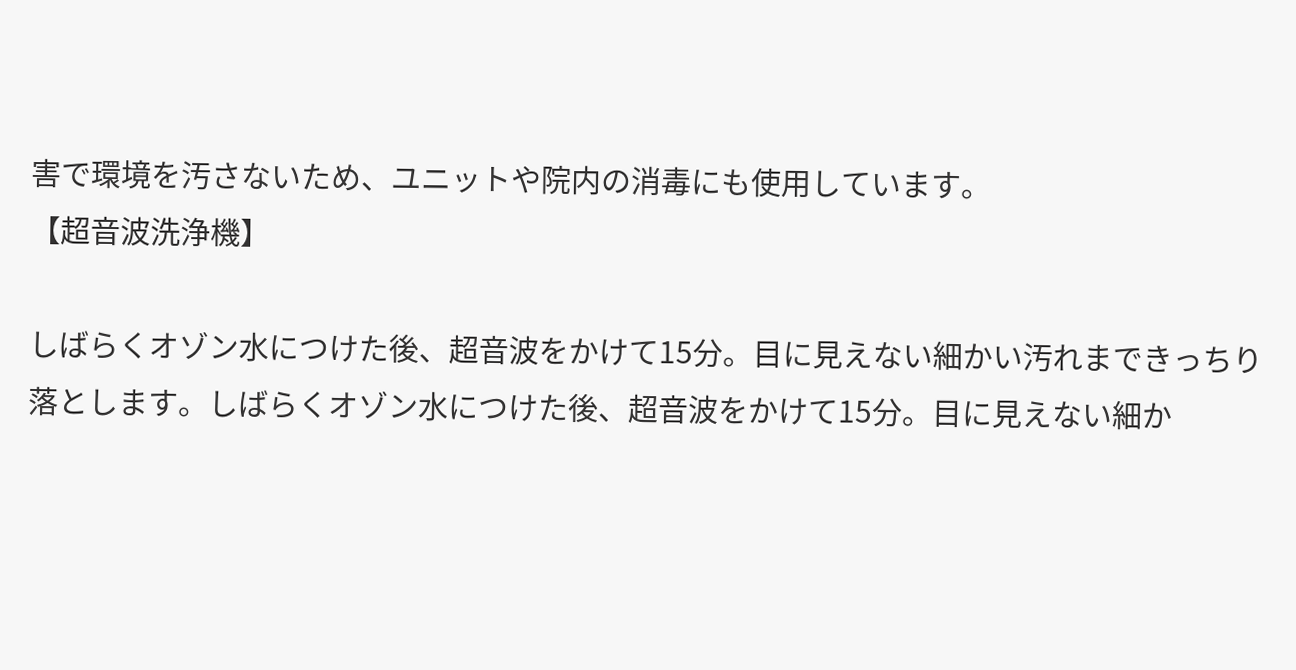害で環境を汚さないため、ユニットや院内の消毒にも使用しています。
【超音波洗浄機】

しばらくオゾン水につけた後、超音波をかけて15分。目に見えない細かい汚れまできっちり落とします。しばらくオゾン水につけた後、超音波をかけて15分。目に見えない細か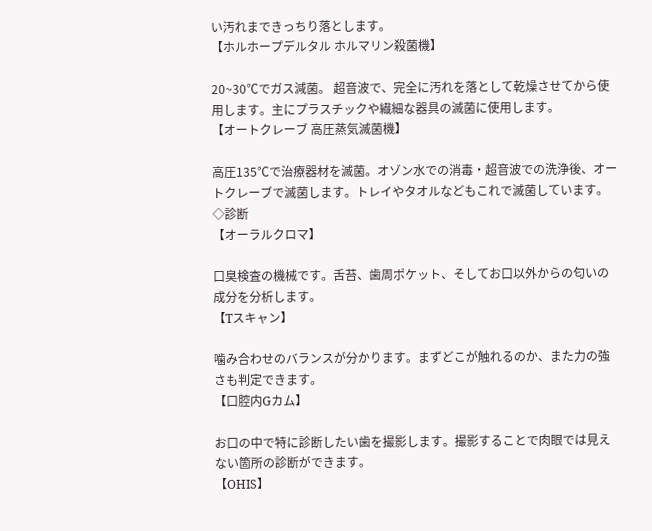い汚れまできっちり落とします。
【ホルホープデルタル ホルマリン殺菌機】

20~30℃でガス減菌。 超音波で、完全に汚れを落として乾燥させてから使用します。主にプラスチックや繊細な器具の滅菌に使用します。
【オートクレーブ 高圧蒸気滅菌機】

高圧135℃で治療器材を滅菌。オゾン水での消毒・超音波での洗浄後、オートクレーブで滅菌します。トレイやタオルなどもこれで滅菌しています。
◇診断
【オーラルクロマ】

口臭検査の機械です。舌苔、歯周ポケット、そしてお口以外からの匂いの成分を分析します。
【Tスキャン】

噛み合わせのバランスが分かります。まずどこが触れるのか、また力の強さも判定できます。
【口腔内Gカム】

お口の中で特に診断したい歯を撮影します。撮影することで肉眼では見えない箇所の診断ができます。
【OHIS】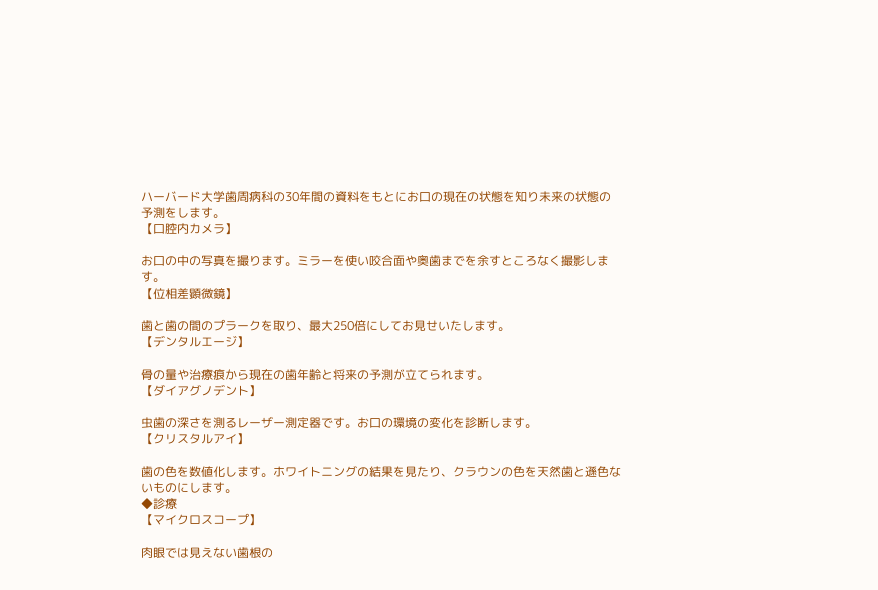ハーバード大学歯周病科の30年間の資料をもとにお口の現在の状態を知り未来の状態の予測をします。
【口腔内カメラ】

お口の中の写真を撮ります。ミラーを使い咬合面や奥歯までを余すところなく撮影します。
【位相差顕微鏡】

歯と歯の間のプラークを取り、最大250倍にしてお見せいたします。
【デンタルエージ】

骨の量や治療痕から現在の歯年齢と将来の予測が立てられます。
【ダイアグノデント】

虫歯の深さを測るレーザー測定器です。お口の環境の変化を診断します。
【クリスタルアイ】

歯の色を数値化します。ホワイトニングの結果を見たり、クラウンの色を天然歯と遜色ないものにします。
◆診療
【マイクロスコープ】

肉眼では見えない歯根の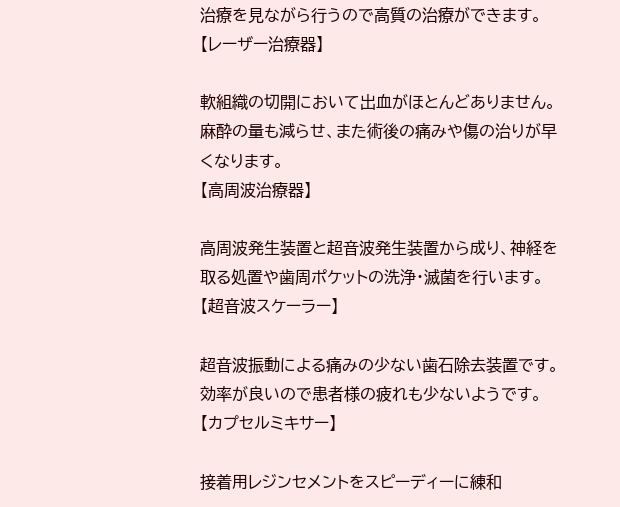治療を見ながら行うので高質の治療ができます。
【レーザー治療器】

軟組織の切開において出血がほとんどありません。麻酔の量も減らせ、また術後の痛みや傷の治りが早くなります。
【高周波治療器】

高周波発生装置と超音波発生装置から成り、神経を取る処置や歯周ポケットの洗浄・滅菌を行います。
【超音波スケーラー】

超音波振動による痛みの少ない歯石除去装置です。効率が良いので患者様の疲れも少ないようです。
【カプセルミキサー】

接着用レジンセメントをスピーディーに練和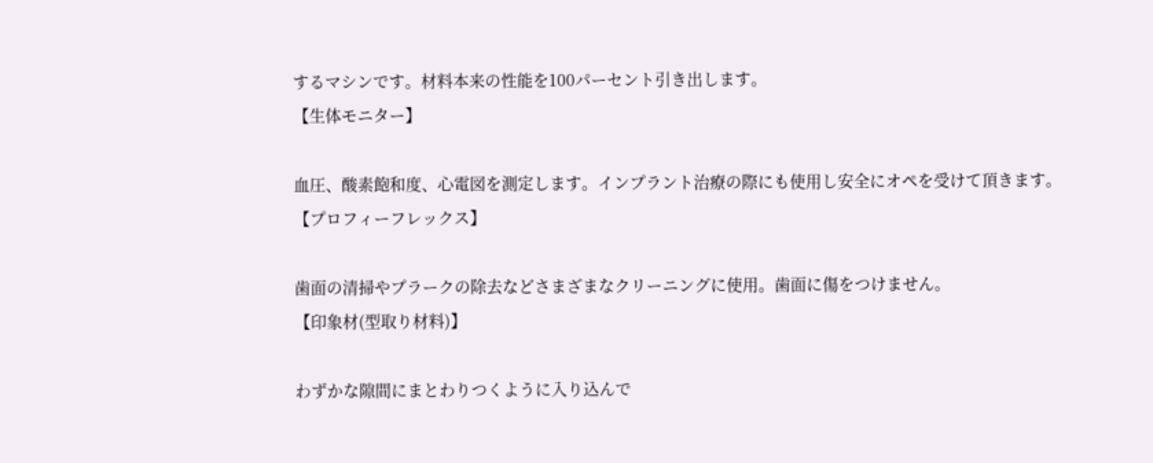するマシンです。材料本来の性能を100パーセント引き出します。
【生体モニター】

血圧、酸素飽和度、心電図を測定します。インプラント治療の際にも使用し安全にオペを受けて頂きます。
【プロフィーフレックス】

歯面の清掃やプラークの除去などさまざまなクリーニングに使用。歯面に傷をつけません。
【印象材(型取り材料)】

わずかな隙間にまとわりつくように入り込んで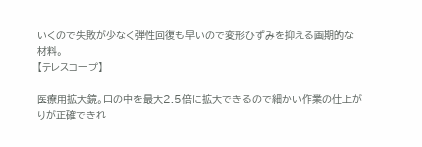いくので失敗が少なく弾性回復も早いので変形ひずみを抑える画期的な材料。
【テレスコープ】

医療用拡大鏡。口の中を最大2.5倍に拡大できるので細かい作業の仕上がりが正確できれ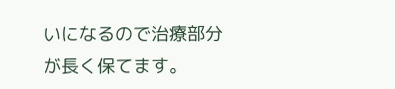いになるので治療部分が長く保てます。